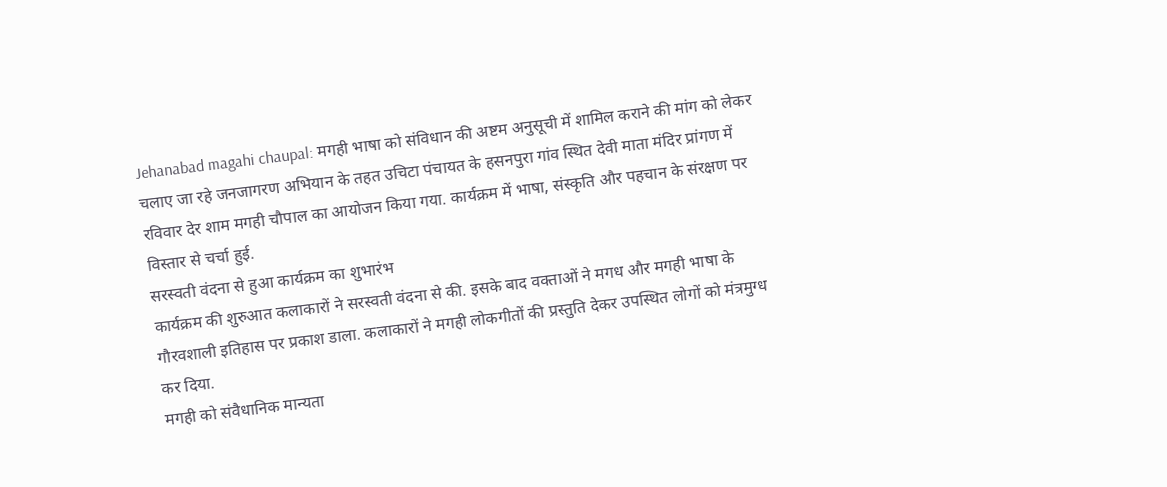Jehanabad magahi chaupal: मगही भाषा को संविधान की अष्टम अनुसूची में शामिल कराने की मांग को लेकर चलाए जा रहे जनजागरण अभियान के तहत उचिटा पंचायत के हसनपुरा गांव स्थित देवी माता मंदिर प्रांगण में रविवार देर शाम मगही चौपाल का आयोजन किया गया. कार्यक्रम में भाषा, संस्कृति और पहचान के संरक्षण पर विस्तार से चर्चा हुई.
सरस्वती वंदना से हुआ कार्यक्रम का शुभारंभ
कार्यक्रम की शुरुआत कलाकारों ने सरस्वती वंदना से की. इसके बाद वक्ताओं ने मगध और मगही भाषा के गौरवशाली इतिहास पर प्रकाश डाला. कलाकारों ने मगही लोकगीतों की प्रस्तुति देकर उपस्थित लोगों को मंत्रमुग्ध कर दिया.
मगही को संवैधानिक मान्यता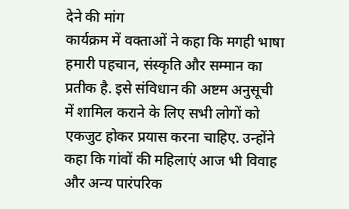देने की मांग
कार्यक्रम में वक्ताओं ने कहा कि मगही भाषा हमारी पहचान, संस्कृति और सम्मान का प्रतीक है. इसे संविधान की अष्टम अनुसूची में शामिल कराने के लिए सभी लोगों को एकजुट होकर प्रयास करना चाहिए. उन्होंने कहा कि गांवों की महिलाएं आज भी विवाह और अन्य पारंपरिक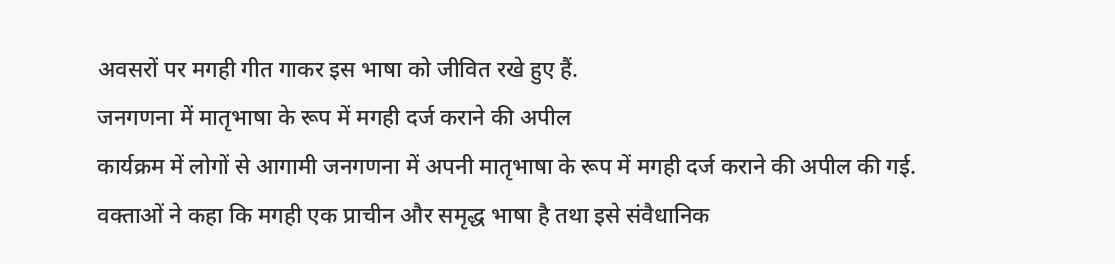अवसरों पर मगही गीत गाकर इस भाषा को जीवित रखे हुए हैं.
जनगणना में मातृभाषा के रूप में मगही दर्ज कराने की अपील
कार्यक्रम में लोगों से आगामी जनगणना में अपनी मातृभाषा के रूप में मगही दर्ज कराने की अपील की गई. वक्ताओं ने कहा कि मगही एक प्राचीन और समृद्ध भाषा है तथा इसे संवैधानिक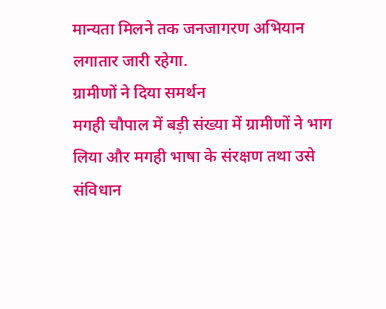मान्यता मिलने तक जनजागरण अभियान लगातार जारी रहेगा.
ग्रामीणों ने दिया समर्थन
मगही चौपाल में बड़ी संख्या में ग्रामीणों ने भाग लिया और मगही भाषा के संरक्षण तथा उसे संविधान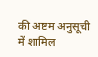की अष्टम अनुसूची में शामिल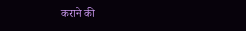कराने की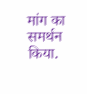मांग का समर्थन किया.